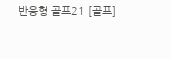반응형 골프21 [골프]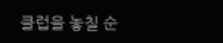클럽을 놓칠 순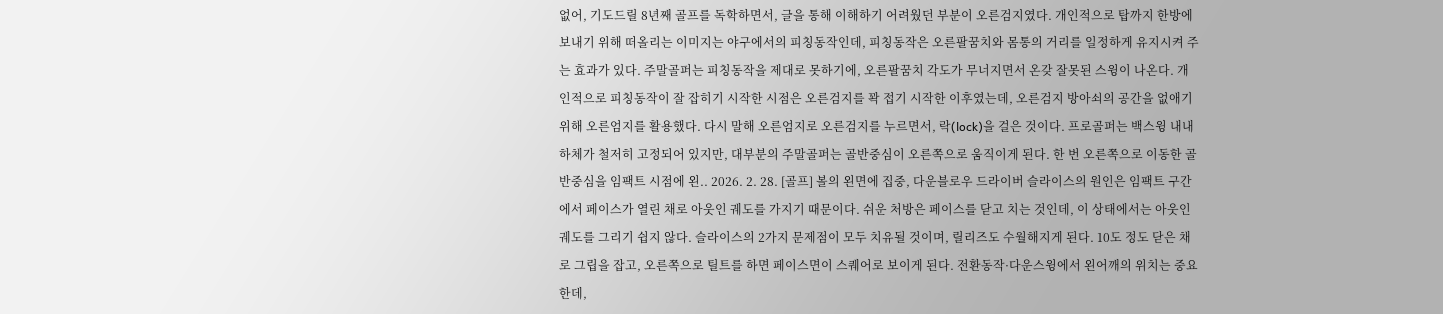없어, 기도드릴 8년째 골프를 독학하면서, 글을 통해 이해하기 어려웠던 부분이 오른검지였다. 개인적으로 탑까지 한방에 보내기 위해 떠올리는 이미지는 야구에서의 피칭동작인데, 피칭동작은 오른팔꿈치와 몸통의 거리를 일정하게 유지시켜 주는 효과가 있다. 주말골퍼는 피칭동작을 제대로 못하기에, 오른팔꿈치 각도가 무너지면서 온갖 잘못된 스윙이 나온다. 개인적으로 피칭동작이 잘 잡히기 시작한 시점은 오른검지를 꽉 접기 시작한 이후였는데, 오른검지 방아쇠의 공간을 없애기 위해 오른엄지를 활용했다. 다시 말해 오른엄지로 오른검지를 누르면서, 락(lock)을 걸은 것이다. 프로골퍼는 백스윙 내내 하체가 철저히 고정되어 있지만, 대부분의 주말골퍼는 골반중심이 오른쪽으로 움직이게 된다. 한 번 오른쪽으로 이동한 골반중심을 임팩트 시점에 왼.. 2026. 2. 28. [골프] 볼의 왼면에 집중, 다운블로우 드라이버 슬라이스의 원인은 임팩트 구간에서 페이스가 열린 채로 아웃인 궤도를 가지기 때문이다. 쉬운 처방은 페이스를 닫고 치는 것인데, 이 상태에서는 아웃인 궤도를 그리기 쉽지 않다. 슬라이스의 2가지 문제점이 모두 치유될 것이며, 릴리즈도 수월해지게 된다. 10도 정도 닫은 채로 그립을 잡고, 오른쪽으로 틸트를 하면 페이스면이 스퀘어로 보이게 된다. 전환동작·다운스윙에서 왼어깨의 위치는 중요한데,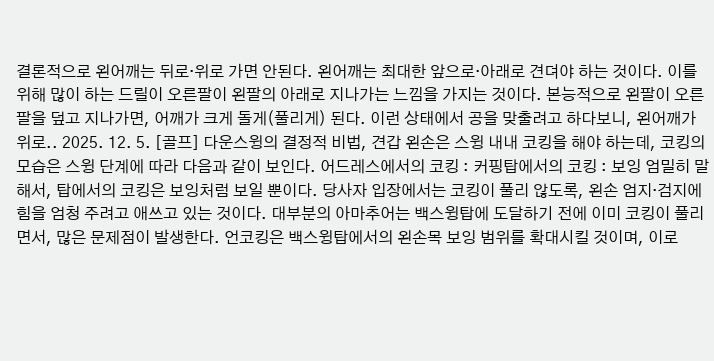결론적으로 왼어깨는 뒤로·위로 가면 안된다. 왼어깨는 최대한 앞으로·아래로 견뎌야 하는 것이다. 이를 위해 많이 하는 드릴이 오른팔이 왼팔의 아래로 지나가는 느낌을 가지는 것이다. 본능적으로 왼팔이 오른팔을 덮고 지나가면, 어깨가 크게 돌게(풀리게) 된다. 이런 상태에서 공을 맞출려고 하다보니, 왼어깨가 위로.. 2025. 12. 5. [골프] 다운스윙의 결정적 비법, 견갑 왼손은 스윙 내내 코킹을 해야 하는데, 코킹의 모습은 스윙 단계에 따라 다음과 같이 보인다. 어드레스에서의 코킹 : 커핑탑에서의 코킹 : 보잉 엄밀히 말해서, 탑에서의 코킹은 보잉처럼 보일 뿐이다. 당사자 입장에서는 코킹이 풀리 않도록, 왼손 엄지·검지에 힘을 엄청 주려고 애쓰고 있는 것이다. 대부분의 아마추어는 백스윙탑에 도달하기 전에 이미 코킹이 풀리면서, 많은 문제점이 발생한다. 언코킹은 백스윙탑에서의 왼손목 보잉 범위를 확대시킬 것이며, 이로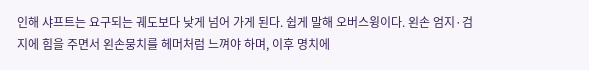인해 샤프트는 요구되는 궤도보다 낮게 넘어 가게 된다. 쉽게 말해 오버스윙이다. 왼손 엄지·검지에 힘을 주면서 왼손뭉치를 헤머처럼 느껴야 하며, 이후 명치에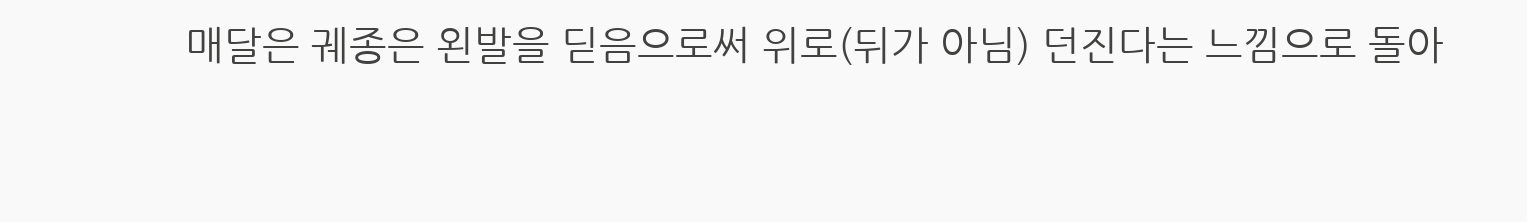매달은 궤종은 왼발을 딛음으로써 위로(뒤가 아님) 던진다는 느낌으로 돌아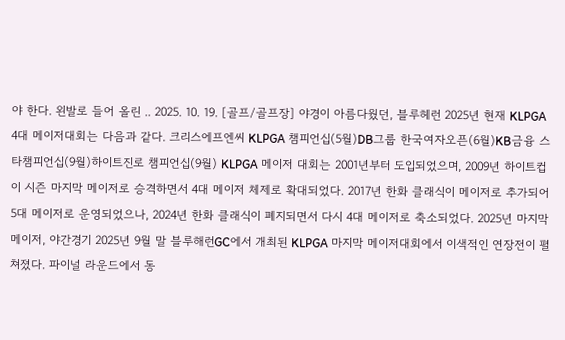야 한다. 왼발로 들어 올린 .. 2025. 10. 19. [골프/골프장] 야경이 아름다웠던, 블루헤런 2025년 현재 KLPGA 4대 메이저대회는 다음과 같다. 크리스에프엔씨 KLPGA 챔피언십(5월)DB그룹 한국여자오픈(6월)KB금융 스타챔피언십(9월)하이트진로 챔피언십(9월) KLPGA 메이저 대회는 2001년부터 도입되었으며, 2009년 하이트컵이 시즌 마지막 메이저로 승격하면서 4대 메이저 체제로 확대되었다. 2017년 한화 클래식이 메이저로 추가되어 5대 메이저로 운영되었으나, 2024년 한화 클래식이 폐지되면서 다시 4대 메이저로 축소되었다. 2025년 마지막 메이저, 야간경기 2025년 9월 말 블루해런GC에서 개최된 KLPGA 마지막 메이저대회에서 이색적인 연장전이 펼쳐졌다. 파이널 라운드에서 동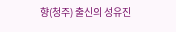향(청주) 출신의 성유진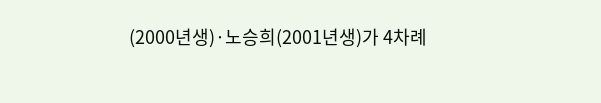(2000년생)·노승희(2001년생)가 4차례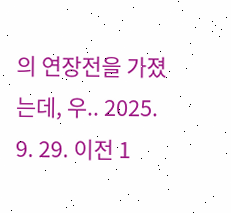의 연장전을 가졌는데, 우.. 2025. 9. 29. 이전 1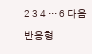2 3 4 ··· 6 다음 반응형